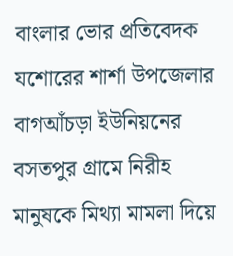বাংলার ভোর প্রতিবেদক
যশোরের শার্শা উপজেলার বাগআঁচড়া ইউনিয়নের বসতপুর গ্রামে নিরীহ মানুষকে মিথ্যা মামলা দিয়ে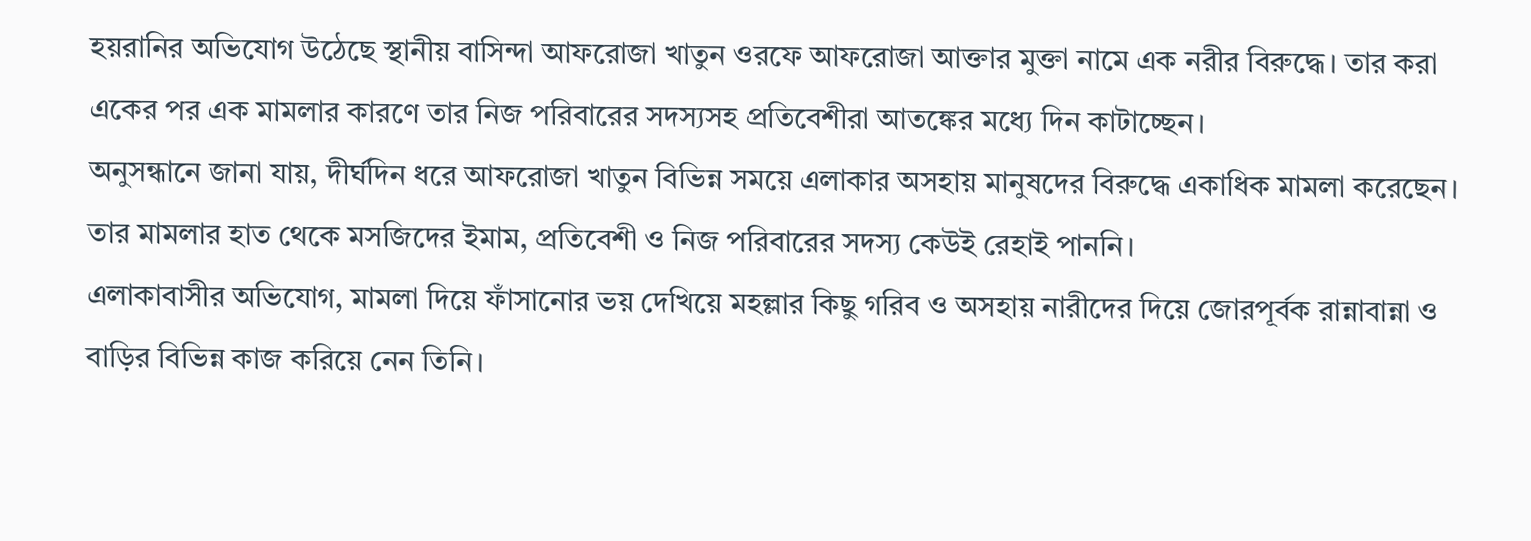হয়রানির অভিযোগ উঠেছে স্থানীয় বাসিন্দা আফরোজা খাতুন ওরফে আফরোজা আক্তার মুক্তা নামে এক নরীর বিরুদ্ধে। তার করা একের পর এক মামলার কারণে তার নিজ পরিবারের সদস্যসহ প্রতিবেশীরা আতঙ্কের মধ্যে দিন কাটাচ্ছেন।
অনুসন্ধানে জানা যায়, দীর্ঘদিন ধরে আফরোজা খাতুন বিভিন্ন সময়ে এলাকার অসহায় মানুষদের বিরুদ্ধে একাধিক মামলা করেছেন। তার মামলার হাত থেকে মসজিদের ইমাম, প্রতিবেশী ও নিজ পরিবারের সদস্য কেউই রেহাই পাননি।
এলাকাবাসীর অভিযোগ, মামলা দিয়ে ফাঁসানোর ভয় দেখিয়ে মহল্লার কিছু গরিব ও অসহায় নারীদের দিয়ে জোরপূর্বক রান্নাবান্না ও বাড়ির বিভিন্ন কাজ করিয়ে নেন তিনি।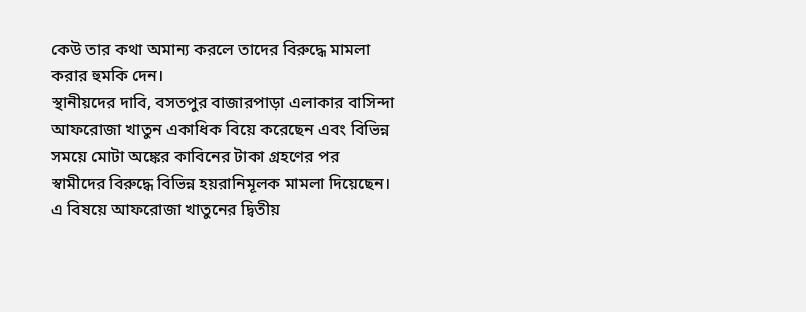কেউ তার কথা অমান্য করলে তাদের বিরুদ্ধে মামলা করার হুমকি দেন।
স্থানীয়দের দাবি, বসতপুর বাজারপাড়া এলাকার বাসিন্দা আফরোজা খাতুন একাধিক বিয়ে করেছেন এবং বিভিন্ন সময়ে মোটা অঙ্কের কাবিনের টাকা গ্রহণের পর স্বামীদের বিরুদ্ধে বিভিন্ন হয়রানিমূলক মামলা দিয়েছেন।
এ বিষয়ে আফরোজা খাতুনের দ্বিতীয়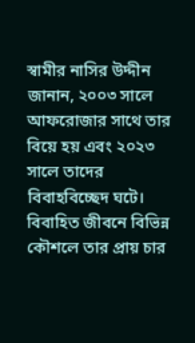স্বামীর নাসির উদ্দীন জানান, ২০০৩ সালে আফরোজার সাথে তার বিয়ে হয় এবং ২০২৩ সালে তাদের বিবাহবিচ্ছেদ ঘটে। বিবাহিত জীবনে বিভিন্ন কৌশলে তার প্রায় চার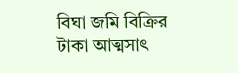বিঘা জমি বিক্রির টাকা আত্মসাৎ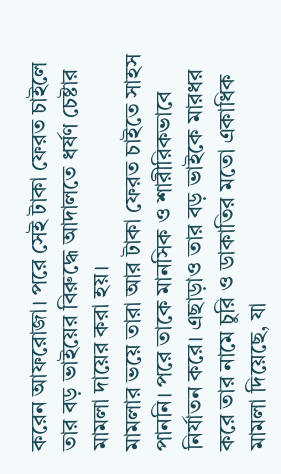করেন আফরোজা। পরে সেই টাকা ফেরত চাইলে তার বড় ভাইয়ের বিরুদ্ধে আদালতে ধর্ষণ চেষ্টার মামলা দায়ের করা হয়।
মামলার ভয়ে তারা আর টাকা ফেরত চাইতে সাহস পাননি। পরে তাকে মানসিক ও শারীরিকভাবে নির্যাতন করে। এছাড়াও তার বড় ভাইকে মারধর করে তার নামে চুরি ও ডাকাতির মতো একাধিক মামলা দিয়েছে, যা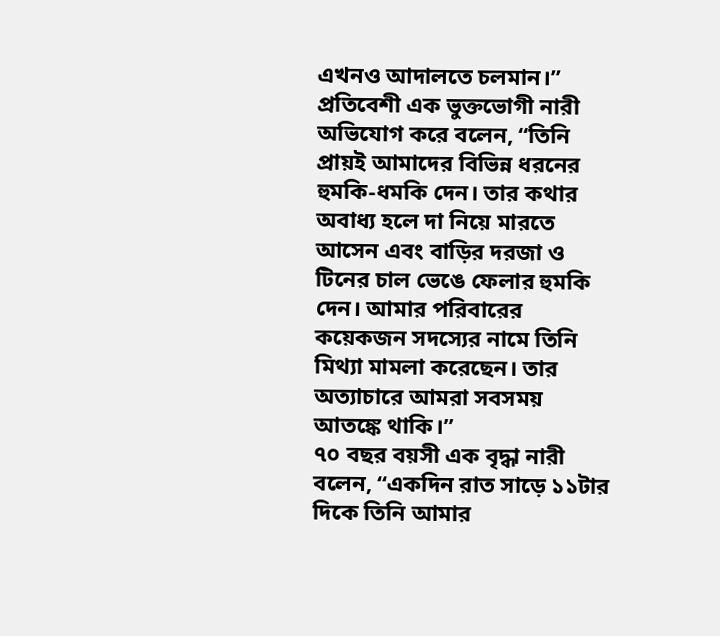এখনও আদালতে চলমান।”
প্রতিবেশী এক ভুক্তভোগী নারী অভিযোগ করে বলেন, “তিনি প্রায়ই আমাদের বিভিন্ন ধরনের হুমকি-ধমকি দেন। তার কথার অবাধ্য হলে দা নিয়ে মারতে আসেন এবং বাড়ির দরজা ও টিনের চাল ভেঙে ফেলার হুমকি দেন। আমার পরিবারের কয়েকজন সদস্যের নামে তিনি মিথ্যা মামলা করেছেন। তার অত্যাচারে আমরা সবসময় আতঙ্কে থাকি।”
৭০ বছর বয়সী এক বৃদ্ধা নারী বলেন, “একদিন রাত সাড়ে ১১টার দিকে তিনি আমার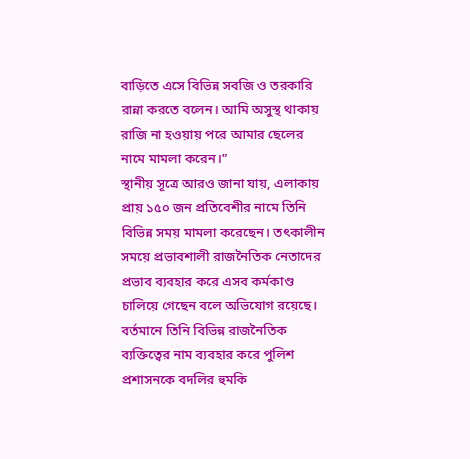বাড়িতে এসে বিভিন্ন সবজি ও তরকারি রান্না করতে বলেন। আমি অসুস্থ থাকায় রাজি না হওয়ায় পরে আমার ছেলের নামে মামলা করেন।”
স্থানীয় সূত্রে আরও জানা যায়, এলাকায় প্রায় ১৫০ জন প্রতিবেশীর নামে তিনি বিভিন্ন সময় মামলা করেছেন। তৎকালীন সময়ে প্রভাবশালী রাজনৈতিক নেতাদের প্রভাব ব্যবহার করে এসব কর্মকাণ্ড চালিয়ে গেছেন বলে অভিযোগ রয়েছে। বর্তমানে তিনি বিভিন্ন রাজনৈতিক ব্যক্তিত্বের নাম ব্যবহার করে পুলিশ প্রশাসনকে বদলির হুমকি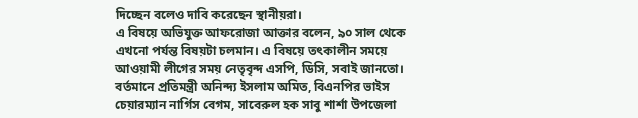দিচ্ছেন বলেও দাবি করেছেন স্থানীয়রা।
এ বিষয়ে অভিযুক্ত আফরোজা আক্তার বলেন, ৯০ সাল থেকে এখনো পর্যন্ত বিষয়টা চলমান। এ বিষয়ে তৎকালীন সময়ে আওয়ামী লীগের সময় নেতৃবৃন্দ এসপি, ডিসি, সবাই জানতো। বর্তমানে প্রতিমন্ত্রী অনিন্দ্য ইসলাম অমিত, বিএনপির ভাইস চেয়ারম্যান নার্গিস বেগম, সাবেরুল হক সাবু শার্শা উপজেলা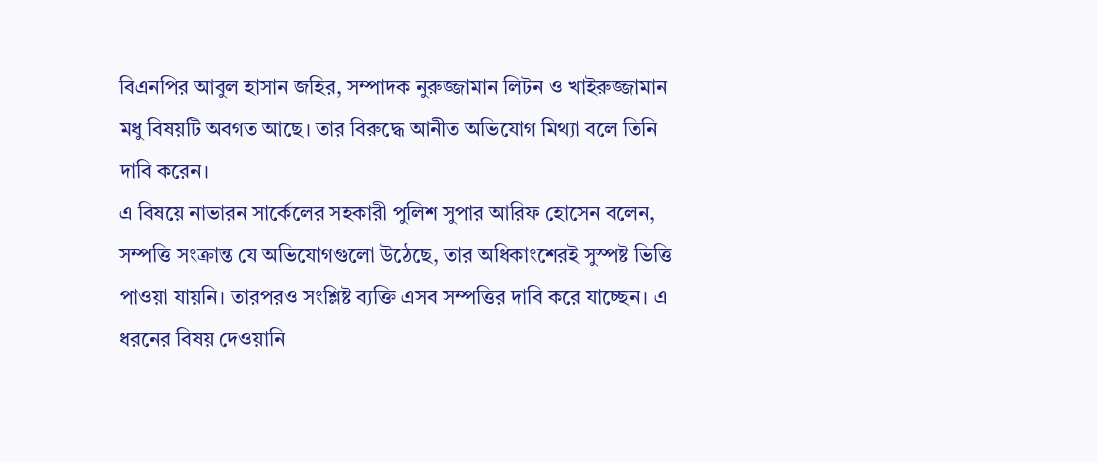বিএনপির আবুল হাসান জহির, সম্পাদক নুরুজ্জামান লিটন ও খাইরুজ্জামান মধু বিষয়টি অবগত আছে। তার বিরুদ্ধে আনীত অভিযোগ মিথ্যা বলে তিনি দাবি করেন।
এ বিষয়ে নাভারন সার্কেলের সহকারী পুলিশ সুপার আরিফ হোসেন বলেন, সম্পত্তি সংক্রান্ত যে অভিযোগগুলো উঠেছে, তার অধিকাংশেরই সুস্পষ্ট ভিত্তি পাওয়া যায়নি। তারপরও সংশ্লিষ্ট ব্যক্তি এসব সম্পত্তির দাবি করে যাচ্ছেন। এ ধরনের বিষয় দেওয়ানি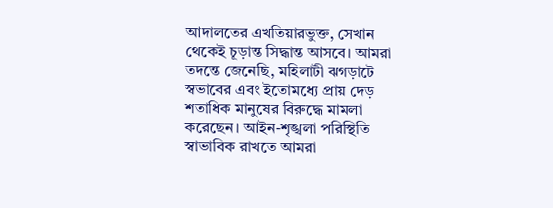আদালতের এখতিয়ারভুক্ত, সেখান থেকেই চূড়ান্ত সিদ্ধান্ত আসবে। আমরা তদন্তে জেনেছি, মহিলাটী ঝগড়াটে স্বভাবের এবং ইতোমধ্যে প্রায় দেড় শতাধিক মানুষের বিরুদ্ধে মামলা করেছেন। আইন-শৃঙ্খলা পরিস্থিতি স্বাভাবিক রাখতে আমরা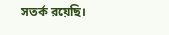সতর্ক রয়েছি।